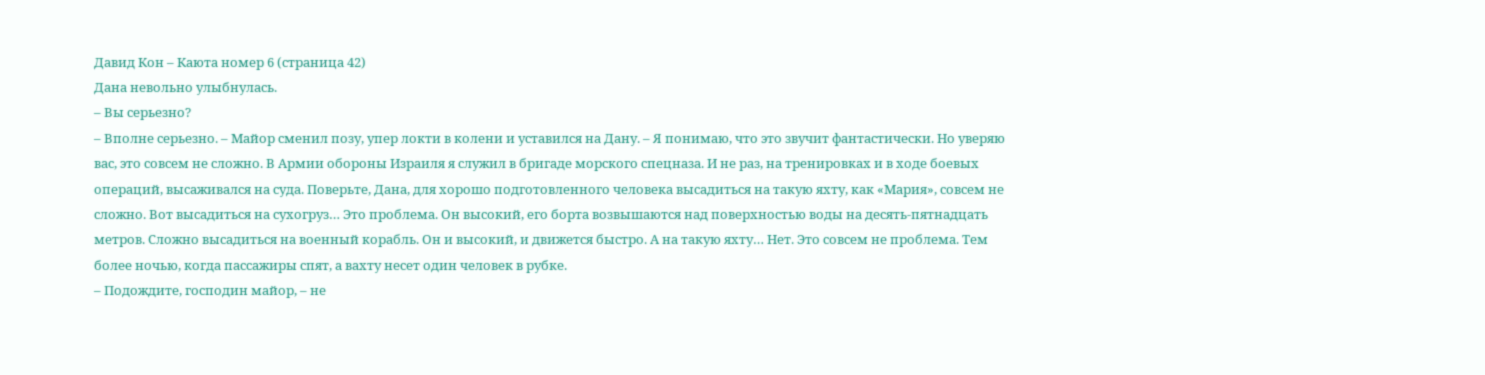Давид Кон – Каюта номер 6 (страница 42)
Дана невольно улыбнулась.
– Вы серьезно?
– Вполне серьезно. – Майор сменил позу, упер локти в колени и уставился на Дану. – Я понимаю, что это звучит фантастически. Но уверяю вас, это совсем не сложно. В Армии обороны Израиля я служил в бригаде морского спецназа. И не раз, на тренировках и в ходе боевых операций, высаживался на суда. Поверьте, Дана, для хорошо подготовленного человека высадиться на такую яхту, как «Мария», совсем не сложно. Вот высадиться на сухогруз… Это проблема. Он высокий, его борта возвышаются над поверхностью воды на десять-пятнадцать метров. Сложно высадиться на военный корабль. Он и высокий, и движется быстро. А на такую яхту… Нет. Это совсем не проблема. Тем более ночью, когда пассажиры спят, а вахту несет один человек в рубке.
– Подождите, господин майор, – не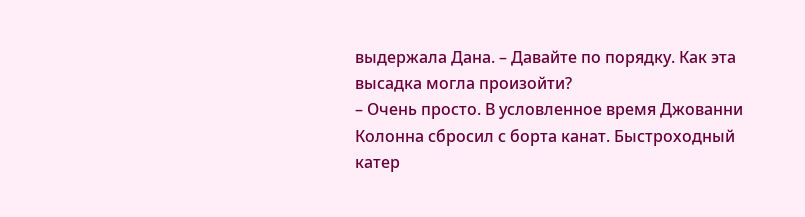выдержала Дана. – Давайте по порядку. Как эта высадка могла произойти?
– Очень просто. В условленное время Джованни Колонна сбросил с борта канат. Быстроходный катер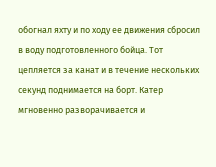обогнал яхту и по ходу ее движения сбросил в воду подготовленного бойца. Тот цепляется за канат и в течение нескольких секунд поднимается на борт. Катер мгновенно разворачивается и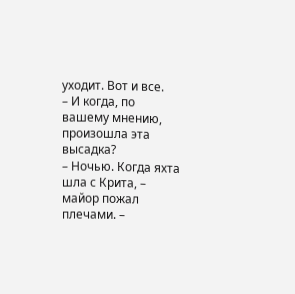уходит. Вот и все.
– И когда, по вашему мнению, произошла эта высадка?
– Ночью. Когда яхта шла с Крита, – майор пожал плечами. –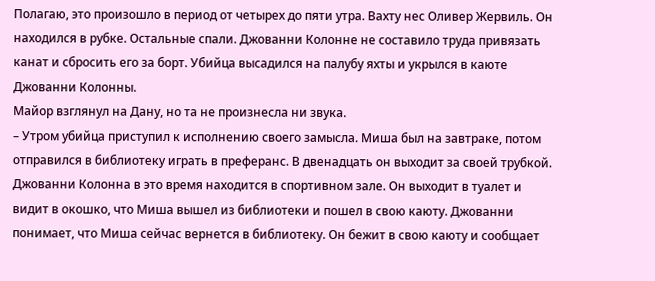Полагаю, это произошло в период от четырех до пяти утра. Вахту нес Оливер Жервиль. Он находился в рубке. Остальные спали. Джованни Колонне не составило труда привязать канат и сбросить его за борт. Убийца высадился на палубу яхты и укрылся в каюте Джованни Колонны.
Майор взглянул на Дану, но та не произнесла ни звука.
– Утром убийца приступил к исполнению своего замысла. Миша был на завтраке, потом отправился в библиотеку играть в преферанс. В двенадцать он выходит за своей трубкой. Джованни Колонна в это время находится в спортивном зале. Он выходит в туалет и видит в окошко, что Миша вышел из библиотеки и пошел в свою каюту. Джованни понимает, что Миша сейчас вернется в библиотеку. Он бежит в свою каюту и сообщает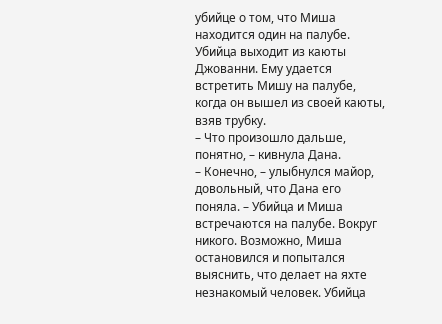убийце о том, что Миша находится один на палубе. Убийца выходит из каюты Джованни. Ему удается встретить Мишу на палубе, когда он вышел из своей каюты, взяв трубку.
– Что произошло дальше, понятно, – кивнула Дана.
– Конечно, – улыбнулся майор, довольный, что Дана его поняла. – Убийца и Миша встречаются на палубе. Вокруг никого. Возможно, Миша остановился и попытался выяснить, что делает на яхте незнакомый человек. Убийца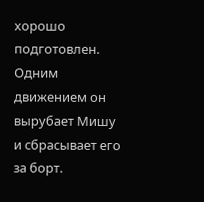хорошо подготовлен. Одним движением он вырубает Мишу и сбрасывает его за борт.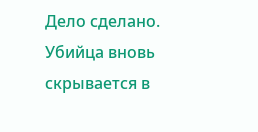Дело сделано. Убийца вновь скрывается в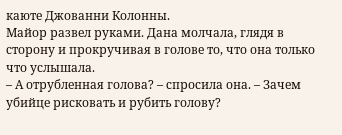каюте Джованни Колонны.
Майор развел руками. Дана молчала, глядя в сторону и прокручивая в голове то, что она только что услышала.
– А отрубленная голова? – спросила она. – Зачем убийце рисковать и рубить голову?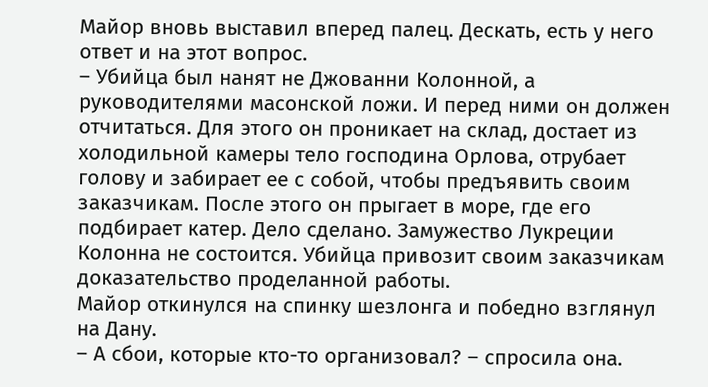Майор вновь выставил вперед палец. Дескать, есть у него ответ и на этот вопрос.
– Убийца был нанят не Джованни Колонной, а руководителями масонской ложи. И перед ними он должен отчитаться. Для этого он проникает на склад, достает из холодильной камеры тело господина Орлова, отрубает голову и забирает ее с собой, чтобы предъявить своим заказчикам. После этого он прыгает в море, где его подбирает катер. Дело сделано. Замужество Лукреции Колонна не состоится. Убийца привозит своим заказчикам доказательство проделанной работы.
Майор откинулся на спинку шезлонга и победно взглянул на Дану.
– А сбои, которые кто-то организовал? – спросила она.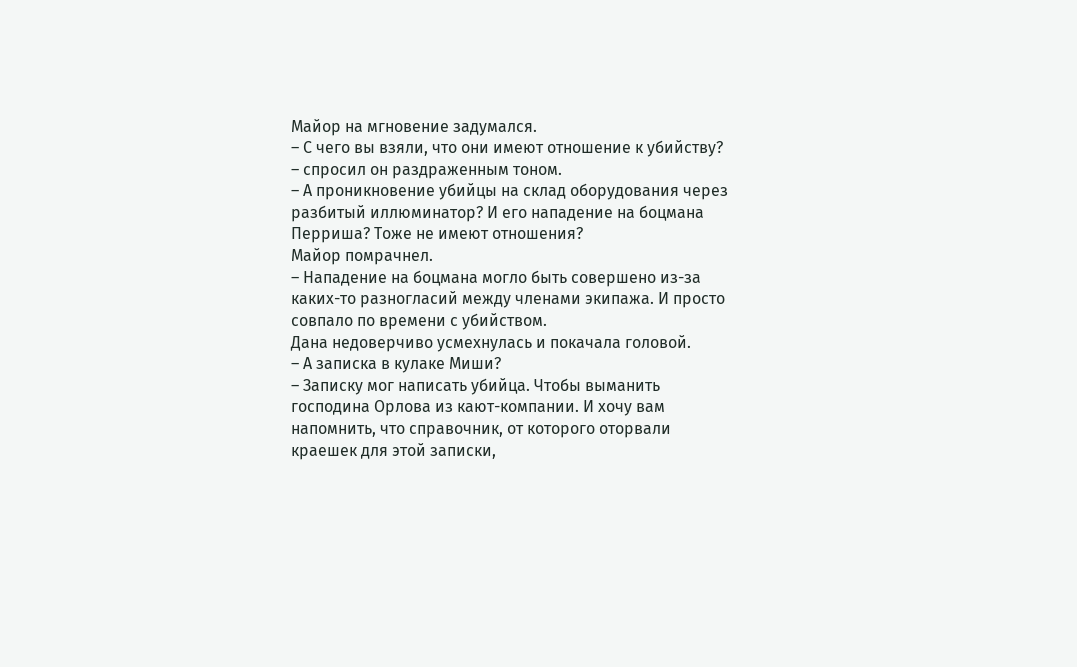Майор на мгновение задумался.
– С чего вы взяли, что они имеют отношение к убийству? – спросил он раздраженным тоном.
– А проникновение убийцы на склад оборудования через разбитый иллюминатор? И его нападение на боцмана Перриша? Тоже не имеют отношения?
Майор помрачнел.
– Нападение на боцмана могло быть совершено из-за каких-то разногласий между членами экипажа. И просто совпало по времени с убийством.
Дана недоверчиво усмехнулась и покачала головой.
– А записка в кулаке Миши?
– Записку мог написать убийца. Чтобы выманить господина Орлова из кают-компании. И хочу вам напомнить, что справочник, от которого оторвали краешек для этой записки,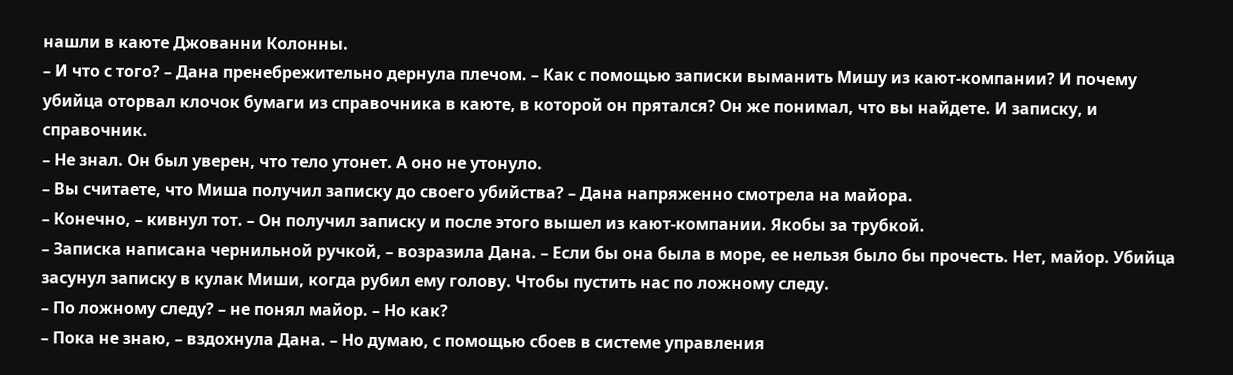нашли в каюте Джованни Колонны.
– И что с того? – Дана пренебрежительно дернула плечом. – Как с помощью записки выманить Мишу из кают-компании? И почему убийца оторвал клочок бумаги из справочника в каюте, в которой он прятался? Он же понимал, что вы найдете. И записку, и справочник.
– Не знал. Он был уверен, что тело утонет. А оно не утонуло.
– Вы считаете, что Миша получил записку до своего убийства? – Дана напряженно смотрела на майора.
– Конечно, – кивнул тот. – Он получил записку и после этого вышел из кают-компании. Якобы за трубкой.
– Записка написана чернильной ручкой, – возразила Дана. – Если бы она была в море, ее нельзя было бы прочесть. Нет, майор. Убийца засунул записку в кулак Миши, когда рубил ему голову. Чтобы пустить нас по ложному следу.
– По ложному следу? – не понял майор. – Но как?
– Пока не знаю, – вздохнула Дана. – Но думаю, с помощью сбоев в системе управления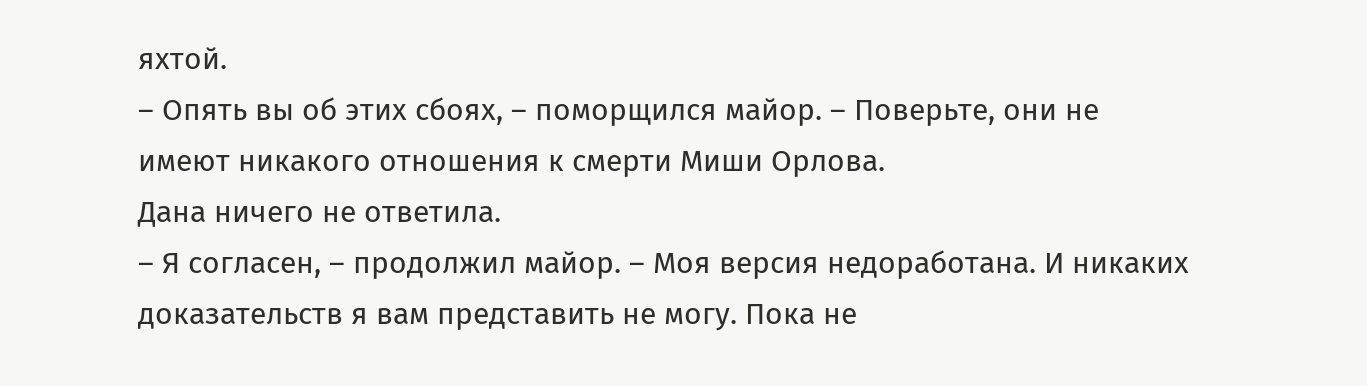яхтой.
– Опять вы об этих сбоях, – поморщился майор. – Поверьте, они не имеют никакого отношения к смерти Миши Орлова.
Дана ничего не ответила.
– Я согласен, – продолжил майор. – Моя версия недоработана. И никаких доказательств я вам представить не могу. Пока не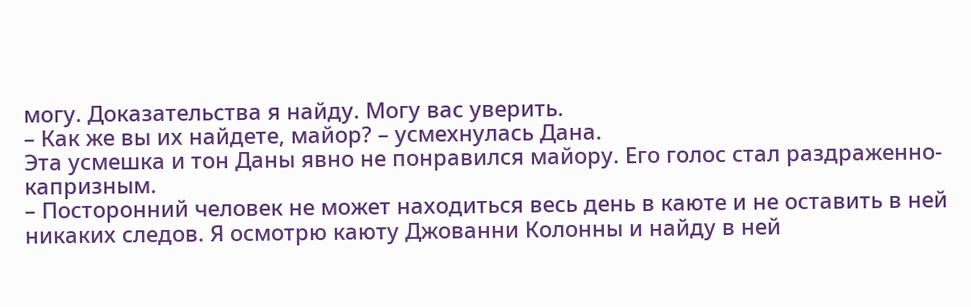могу. Доказательства я найду. Могу вас уверить.
– Как же вы их найдете, майор? – усмехнулась Дана.
Эта усмешка и тон Даны явно не понравился майору. Его голос стал раздраженно-капризным.
– Посторонний человек не может находиться весь день в каюте и не оставить в ней никаких следов. Я осмотрю каюту Джованни Колонны и найду в ней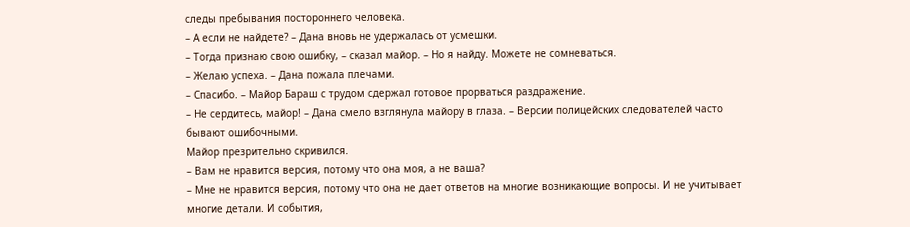следы пребывания постороннего человека.
– А если не найдете? – Дана вновь не удержалась от усмешки.
– Тогда признаю свою ошибку, – сказал майор. – Но я найду. Можете не сомневаться.
– Желаю успеха. – Дана пожала плечами.
– Спасибо. – Майор Бараш с трудом сдержал готовое прорваться раздражение.
– Не сердитесь, майор! – Дана смело взглянула майору в глаза. – Версии полицейских следователей часто бывают ошибочными.
Майор презрительно скривился.
– Вам не нравится версия, потому что она моя, а не ваша?
– Мне не нравится версия, потому что она не дает ответов на многие возникающие вопросы. И не учитывает многие детали. И события,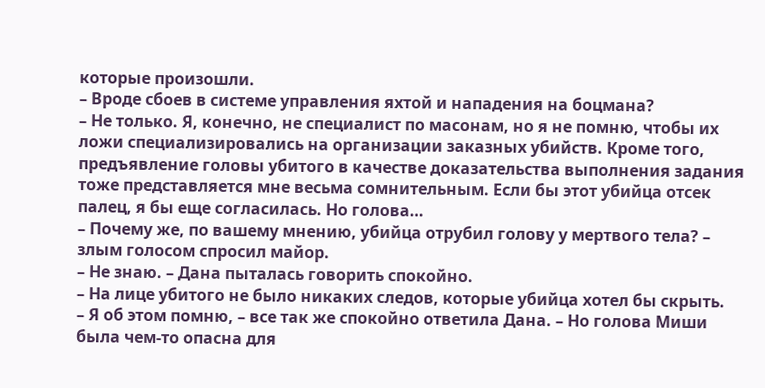которые произошли.
– Вроде сбоев в системе управления яхтой и нападения на боцмана?
– Не только. Я, конечно, не специалист по масонам, но я не помню, чтобы их ложи специализировались на организации заказных убийств. Кроме того, предъявление головы убитого в качестве доказательства выполнения задания тоже представляется мне весьма сомнительным. Если бы этот убийца отсек палец, я бы еще согласилась. Но голова…
– Почему же, по вашему мнению, убийца отрубил голову у мертвого тела? – злым голосом спросил майор.
– Не знаю. – Дана пыталась говорить спокойно.
– На лице убитого не было никаких следов, которые убийца хотел бы скрыть.
– Я об этом помню, – все так же спокойно ответила Дана. – Но голова Миши была чем-то опасна для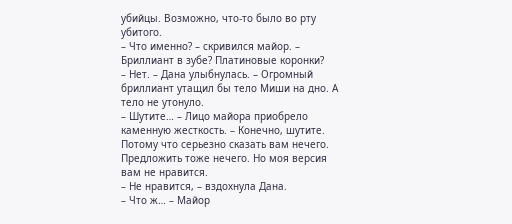убийцы. Возможно, что-то было во рту убитого.
– Что именно? – скривился майор. – Бриллиант в зубе? Платиновые коронки?
– Нет. – Дана улыбнулась. – Огромный бриллиант утащил бы тело Миши на дно. А тело не утонуло.
– Шутите… – Лицо майора приобрело каменную жесткость. – Конечно, шутите. Потому что серьезно сказать вам нечего. Предложить тоже нечего. Но моя версия вам не нравится.
– Не нравится, – вздохнула Дана.
– Что ж… – Майор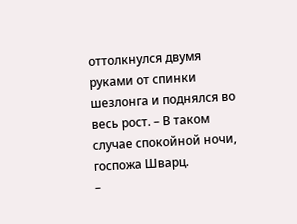оттолкнулся двумя руками от спинки шезлонга и поднялся во весь рост. – В таком случае спокойной ночи, госпожа Шварц.
–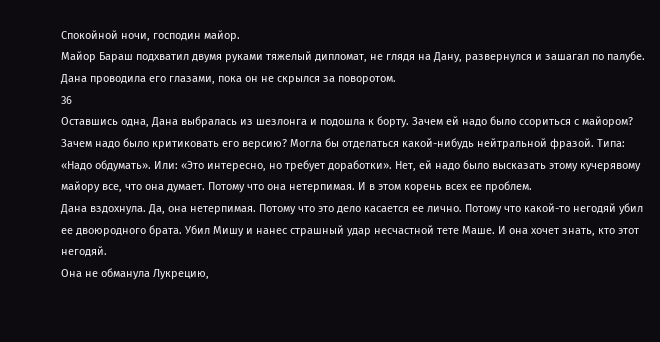Спокойной ночи, господин майор.
Майор Бараш подхватил двумя руками тяжелый дипломат, не глядя на Дану, развернулся и зашагал по палубе. Дана проводила его глазами, пока он не скрылся за поворотом.
36
Оставшись одна, Дана выбралась из шезлонга и подошла к борту. Зачем ей надо было ссориться с майором? Зачем надо было критиковать его версию? Могла бы отделаться какой-нибудь нейтральной фразой. Типа: «Надо обдумать». Или: «Это интересно, но требует доработки». Нет, ей надо было высказать этому кучерявому майору все, что она думает. Потому что она нетерпимая. И в этом корень всех ее проблем.
Дана вздохнула. Да, она нетерпимая. Потому что это дело касается ее лично. Потому что какой-то негодяй убил ее двоюродного брата. Убил Мишу и нанес страшный удар несчастной тете Маше. И она хочет знать, кто этот негодяй.
Она не обманула Лукрецию,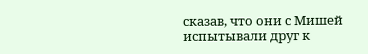сказав, что они с Мишей испытывали друг к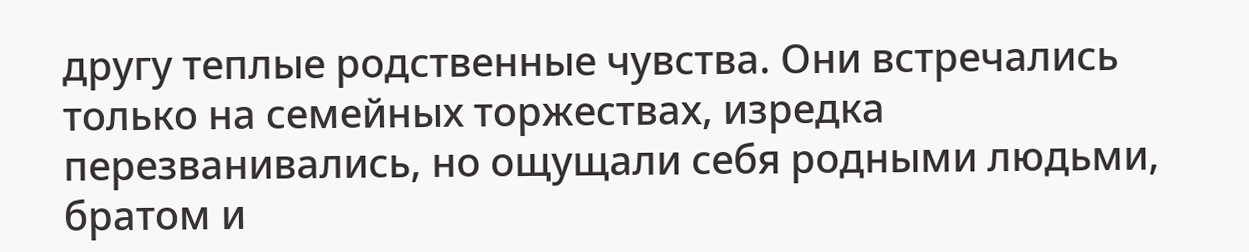другу теплые родственные чувства. Они встречались только на семейных торжествах, изредка перезванивались, но ощущали себя родными людьми, братом и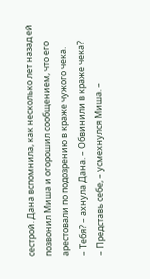сестрой. Дана вспомнила, как несколько лет назад ей позвонил Миша и огорошил сообщением, что его арестовали по подозрению в краже чужого чека.
– Тебя? – ахнула Дана. – Обвинили в краже чека?
– Представь себе, – усмехнулся Миша. –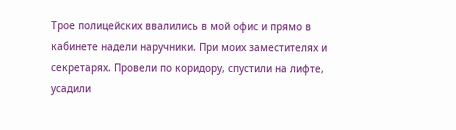Трое полицейских ввалились в мой офис и прямо в кабинете надели наручники. При моих заместителях и секретарях. Провели по коридору, спустили на лифте, усадили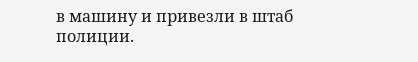в машину и привезли в штаб полиции.